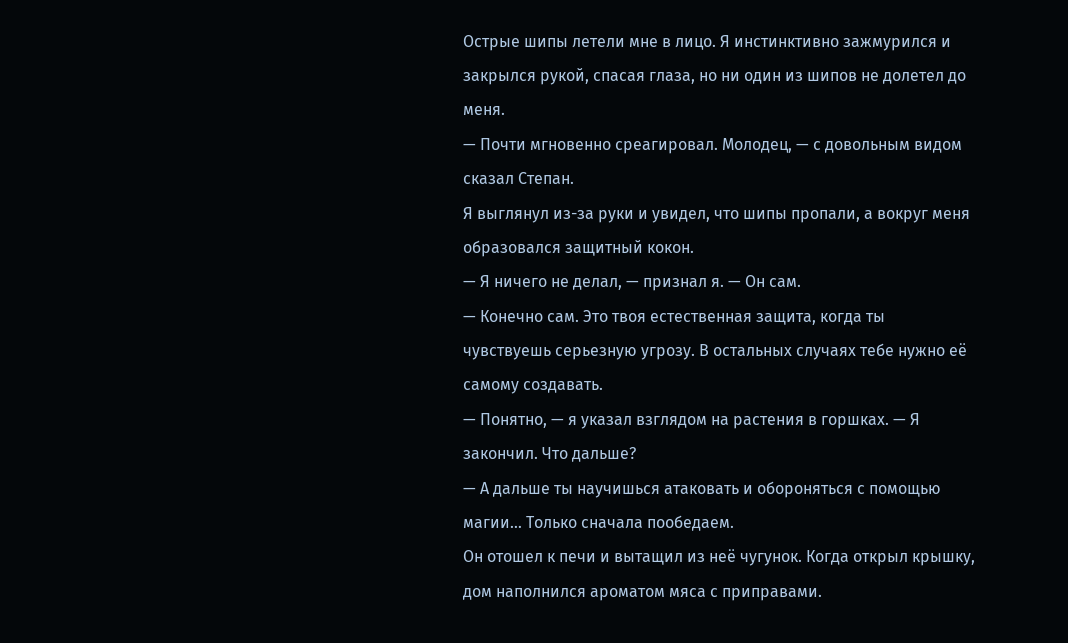Острые шипы летели мне в лицо. Я инстинктивно зажмурился и закрылся рукой, спасая глаза, но ни один из шипов не долетел до меня.
— Почти мгновенно среагировал. Молодец, — с довольным видом сказал Степан.
Я выглянул из-за руки и увидел, что шипы пропали, а вокруг меня образовался защитный кокон.
— Я ничего не делал, — признал я. — Он сам.
— Конечно сам. Это твоя естественная защита, когда ты чувствуешь серьезную угрозу. В остальных случаях тебе нужно её самому создавать.
— Понятно, — я указал взглядом на растения в горшках. — Я закончил. Что дальше?
— А дальше ты научишься атаковать и обороняться с помощью магии… Только сначала пообедаем.
Он отошел к печи и вытащил из неё чугунок. Когда открыл крышку, дом наполнился ароматом мяса с приправами.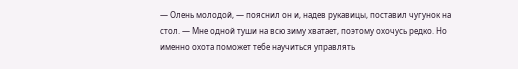— Олень молодой, — пояснил он и, надев рукавицы, поставил чугунок на стол. — Мне одной туши на всю зиму хватает, поэтому охочусь редко. Но именно охота поможет тебе научиться управлять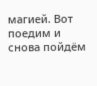магией. Вот поедим и снова пойдём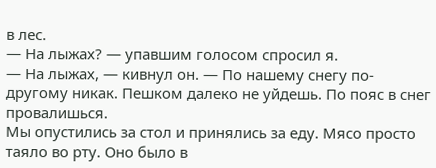в лес.
— На лыжах? — упавшим голосом спросил я.
— На лыжах, — кивнул он. — По нашему снегу по-другому никак. Пешком далеко не уйдешь. По пояс в снег провалишься.
Мы опустились за стол и принялись за еду. Мясо просто таяло во рту. Оно было в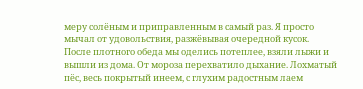меру солёным и приправленным в самый раз. Я просто мычал от удовольствия, разжёвывая очередной кусок.
После плотного обеда мы оделись потеплее, взяли лыжи и вышли из дома. От мороза перехватило дыхание. Лохматый пёс, весь покрытый инеем, с глухим радостным лаем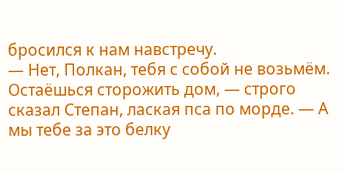бросился к нам навстречу.
— Нет, Полкан, тебя с собой не возьмём. Остаёшься сторожить дом, — строго сказал Степан, лаская пса по морде. — А мы тебе за это белку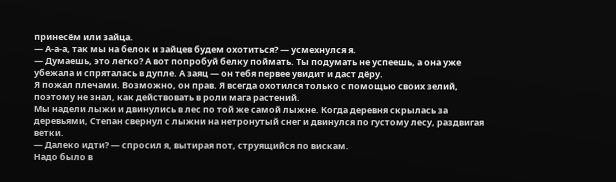принесём или зайца.
— А-а-а, так мы на белок и зайцев будем охотиться? — усмехнулся я.
— Думаешь, это легко? А вот попробуй белку поймать. Ты подумать не успеешь, а она уже убежала и спряталась в дупле. А заяц — он тебя первее увидит и даст дёру.
Я пожал плечами. Возможно, он прав. Я всегда охотился только с помощью своих зелий, поэтому не знал, как действовать в роли мага растений.
Мы надели лыжи и двинулись в лес по той же самой лыжне. Когда деревня скрылась за деревьями, Степан свернул с лыжни на нетронутый снег и двинулся по густому лесу, раздвигая ветки.
— Далеко идти? — спросил я, вытирая пот, струящийся по вискам.
Надо было в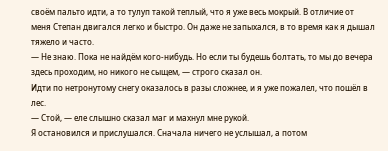своём пальто идти, а то тулуп такой теплый, что я уже весь мокрый. В отличие от меня Степан двигался легко и быстро. Он даже не запыхался, в то время как я дышал тяжело и часто.
— Не знаю. Пока не найдём кого-нибудь. Но если ты будешь болтать, то мы до вечера здесь проходим, но никого не сыщем, — строго сказал он.
Идти по нетронутому снегу оказалось в разы сложнее, и я уже пожалел, что пошёл в лес.
— Стой, — еле слышно сказал маг и махнул мне рукой.
Я остановился и прислушался. Сначала ничего не услышал, а потом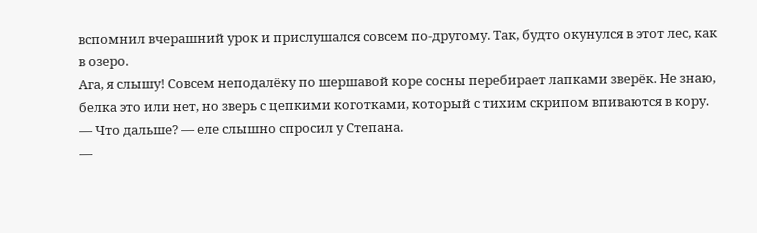вспомнил вчерашний урок и прислушался совсем по-другому. Так, будто окунулся в этот лес, как в озеро.
Ага, я слышу! Совсем неподалёку по шершавой коре сосны перебирает лапками зверёк. Не знаю, белка это или нет, но зверь с цепкими коготками, который с тихим скрипом впиваются в кору.
— Что дальше? — еле слышно спросил у Степана.
—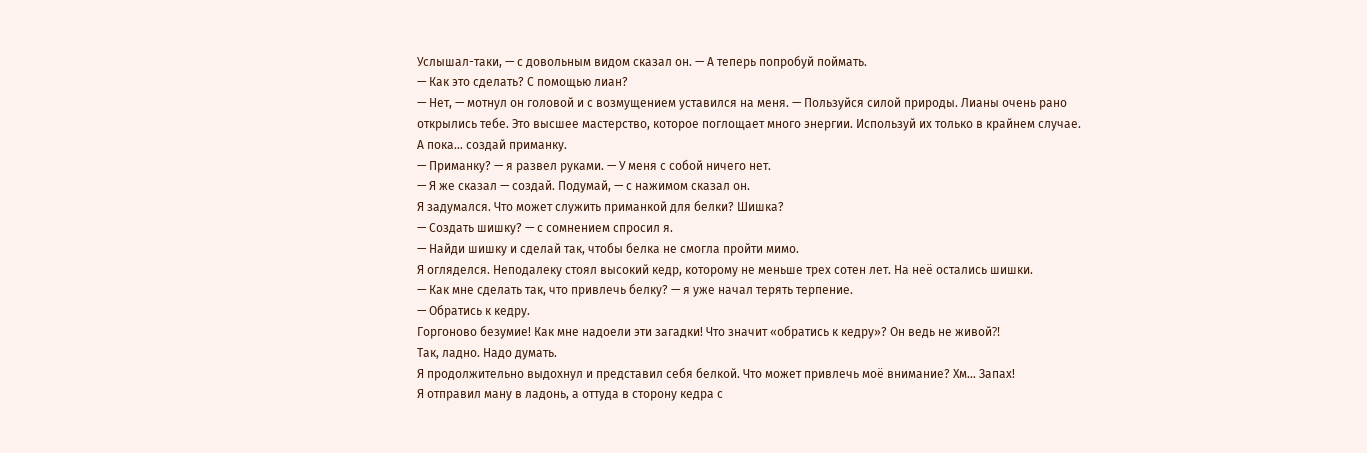Услышал-таки, — с довольным видом сказал он. — А теперь попробуй поймать.
— Как это сделать? С помощью лиан?
— Нет, — мотнул он головой и с возмущением уставился на меня. — Пользуйся силой природы. Лианы очень рано открылись тебе. Это высшее мастерство, которое поглощает много энергии. Используй их только в крайнем случае. А пока… создай приманку.
— Приманку? — я развел руками. — У меня с собой ничего нет.
— Я же сказал — создай. Подумай, — с нажимом сказал он.
Я задумался. Что может служить приманкой для белки? Шишка?
— Создать шишку? — с сомнением спросил я.
— Найди шишку и сделай так, чтобы белка не смогла пройти мимо.
Я огляделся. Неподалеку стоял высокий кедр, которому не меньше трех сотен лет. На неё остались шишки.
— Как мне сделать так, что привлечь белку? — я уже начал терять терпение.
— Обратись к кедру.
Горгоново безумие! Как мне надоели эти загадки! Что значит «обратись к кедру»? Он ведь не живой⁈
Так, ладно. Надо думать.
Я продолжительно выдохнул и представил себя белкой. Что может привлечь моё внимание? Хм… Запах!
Я отправил ману в ладонь, а оттуда в сторону кедра с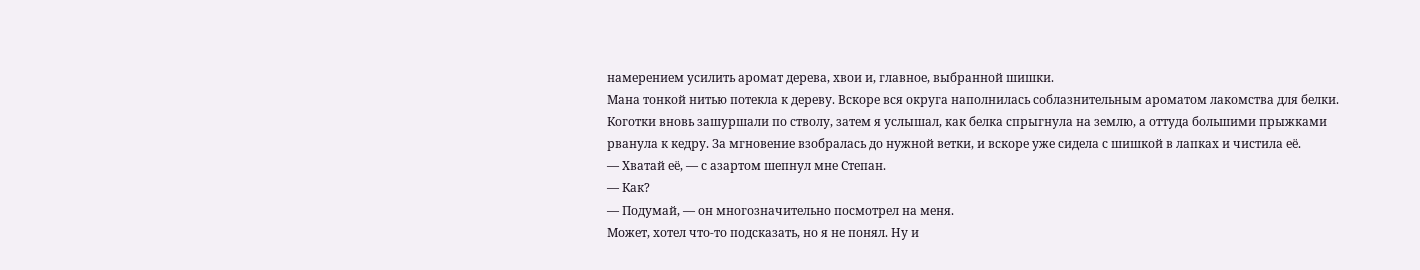намерением усилить аромат дерева, хвои и, главное, выбранной шишки.
Мана тонкой нитью потекла к дереву. Вскоре вся округа наполнилась соблазнительным ароматом лакомства для белки.
Коготки вновь зашуршали по стволу, затем я услышал, как белка спрыгнула на землю, а оттуда большими прыжками рванула к кедру. За мгновение взобралась до нужной ветки, и вскоре уже сидела с шишкой в лапках и чистила её.
— Хватай её, — с азартом шепнул мне Степан.
— Как?
— Подумай, — он многозначительно посмотрел на меня.
Может, хотел что-то подсказать, но я не понял. Ну и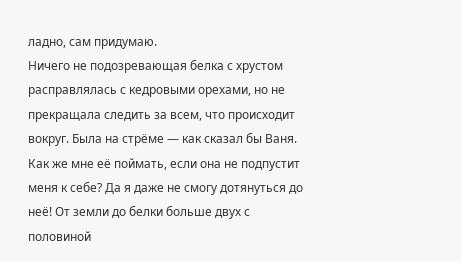ладно, сам придумаю.
Ничего не подозревающая белка с хрустом расправлялась с кедровыми орехами, но не прекращала следить за всем, что происходит вокруг. Была на стрёме — как сказал бы Ваня.
Как же мне её поймать, если она не подпустит меня к себе? Да я даже не смогу дотянуться до неё! От земли до белки больше двух с половиной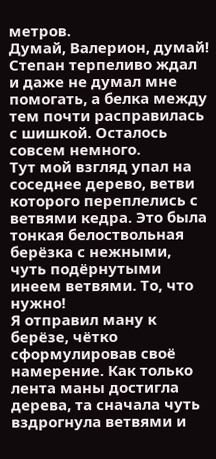метров.
Думай, Валерион, думай!
Степан терпеливо ждал и даже не думал мне помогать, а белка между тем почти расправилась с шишкой. Осталось совсем немного.
Тут мой взгляд упал на соседнее дерево, ветви которого переплелись с ветвями кедра. Это была тонкая белоствольная берёзка с нежными, чуть подёрнутыми инеем ветвями. То, что нужно!
Я отправил ману к берёзе, чётко сформулировав своё намерение. Как только лента маны достигла дерева, та сначала чуть вздрогнула ветвями и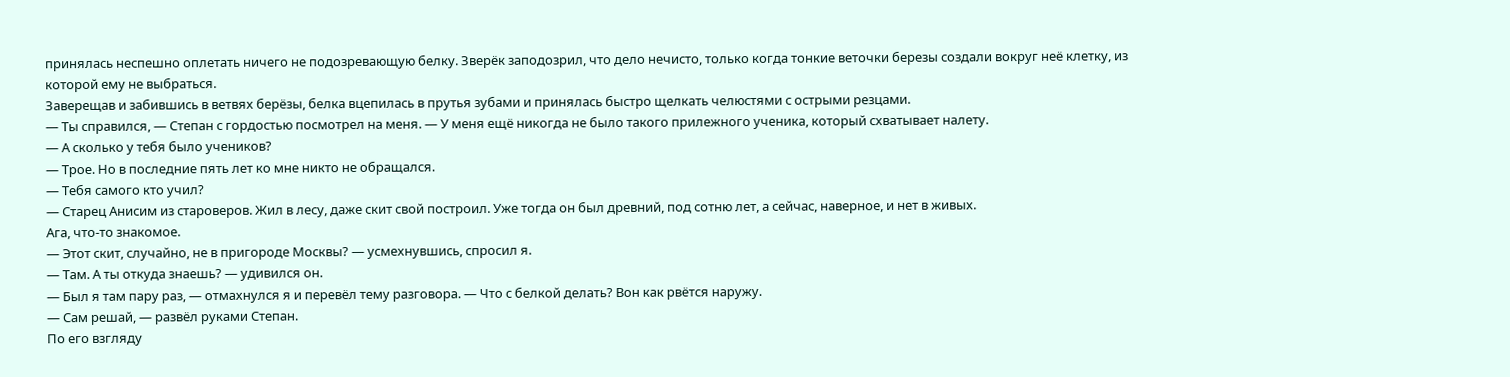принялась неспешно оплетать ничего не подозревающую белку. Зверёк заподозрил, что дело нечисто, только когда тонкие веточки березы создали вокруг неё клетку, из которой ему не выбраться.
Заверещав и забившись в ветвях берёзы, белка вцепилась в прутья зубами и принялась быстро щелкать челюстями с острыми резцами.
— Ты справился, — Степан с гордостью посмотрел на меня. — У меня ещё никогда не было такого прилежного ученика, который схватывает налету.
— А сколько у тебя было учеников?
— Трое. Но в последние пять лет ко мне никто не обращался.
— Тебя самого кто учил?
— Старец Анисим из староверов. Жил в лесу, даже скит свой построил. Уже тогда он был древний, под сотню лет, а сейчас, наверное, и нет в живых.
Ага, что-то знакомое.
— Этот скит, случайно, не в пригороде Москвы? — усмехнувшись, спросил я.
— Там. А ты откуда знаешь? — удивился он.
— Был я там пару раз, — отмахнулся я и перевёл тему разговора. — Что с белкой делать? Вон как рвётся наружу.
— Сам решай, — развёл руками Степан.
По его взгляду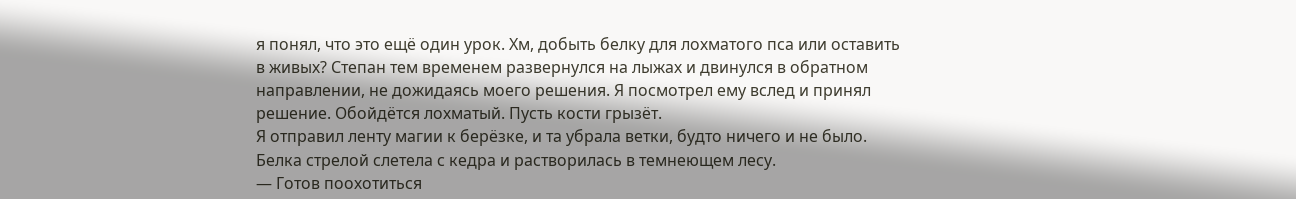я понял, что это ещё один урок. Хм, добыть белку для лохматого пса или оставить в живых? Степан тем временем развернулся на лыжах и двинулся в обратном направлении, не дожидаясь моего решения. Я посмотрел ему вслед и принял решение. Обойдётся лохматый. Пусть кости грызёт.
Я отправил ленту магии к берёзке, и та убрала ветки, будто ничего и не было. Белка стрелой слетела с кедра и растворилась в темнеющем лесу.
— Готов поохотиться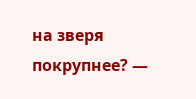на зверя покрупнее? —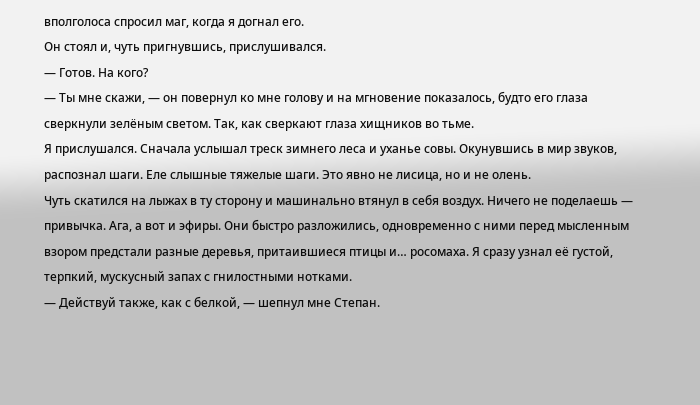вполголоса спросил маг, когда я догнал его.
Он стоял и, чуть пригнувшись, прислушивался.
— Готов. На кого?
— Ты мне скажи, — он повернул ко мне голову и на мгновение показалось, будто его глаза сверкнули зелёным светом. Так, как сверкают глаза хищников во тьме.
Я прислушался. Сначала услышал треск зимнего леса и уханье совы. Окунувшись в мир звуков, распознал шаги. Еле слышные тяжелые шаги. Это явно не лисица, но и не олень.
Чуть скатился на лыжах в ту сторону и машинально втянул в себя воздух. Ничего не поделаешь — привычка. Ага, а вот и эфиры. Они быстро разложились, одновременно с ними перед мысленным взором предстали разные деревья, притаившиеся птицы и… росомаха. Я сразу узнал её густой, терпкий, мускусный запах с гнилостными нотками.
— Действуй также, как с белкой, — шепнул мне Степан.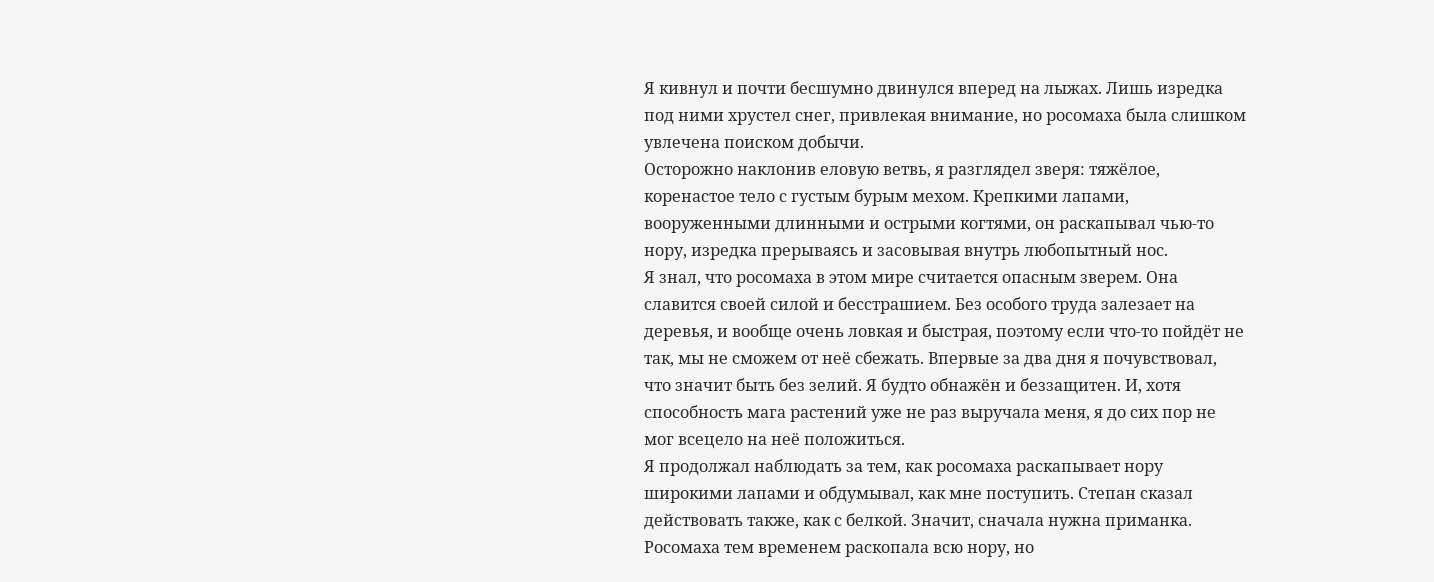Я кивнул и почти бесшумно двинулся вперед на лыжах. Лишь изредка под ними хрустел снег, привлекая внимание, но росомаха была слишком увлечена поиском добычи.
Осторожно наклонив еловую ветвь, я разглядел зверя: тяжёлое, коренастое тело с густым бурым мехом. Крепкими лапами, вооруженными длинными и острыми когтями, он раскапывал чью-то нору, изредка прерываясь и засовывая внутрь любопытный нос.
Я знал, что росомаха в этом мире считается опасным зверем. Она славится своей силой и бесстрашием. Без особого труда залезает на деревья, и вообще очень ловкая и быстрая, поэтому если что-то пойдёт не так, мы не сможем от неё сбежать. Впервые за два дня я почувствовал, что значит быть без зелий. Я будто обнажён и беззащитен. И, хотя способность мага растений уже не раз выручала меня, я до сих пор не мог всецело на неё положиться.
Я продолжал наблюдать за тем, как росомаха раскапывает нору широкими лапами и обдумывал, как мне поступить. Степан сказал действовать также, как с белкой. Значит, сначала нужна приманка.
Росомаха тем временем раскопала всю нору, но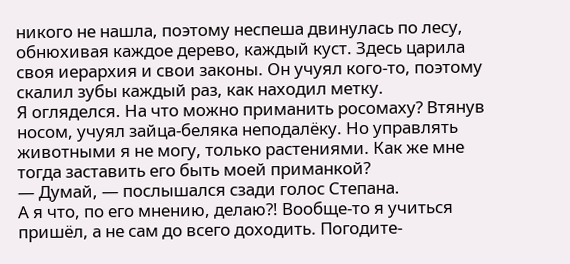никого не нашла, поэтому неспеша двинулась по лесу, обнюхивая каждое дерево, каждый куст. Здесь царила своя иерархия и свои законы. Он учуял кого-то, поэтому скалил зубы каждый раз, как находил метку.
Я огляделся. На что можно приманить росомаху? Втянув носом, учуял зайца-беляка неподалёку. Но управлять животными я не могу, только растениями. Как же мне тогда заставить его быть моей приманкой?
— Думай, — послышался сзади голос Степана.
А я что, по его мнению, делаю⁈ Вообще-то я учиться пришёл, а не сам до всего доходить. Погодите-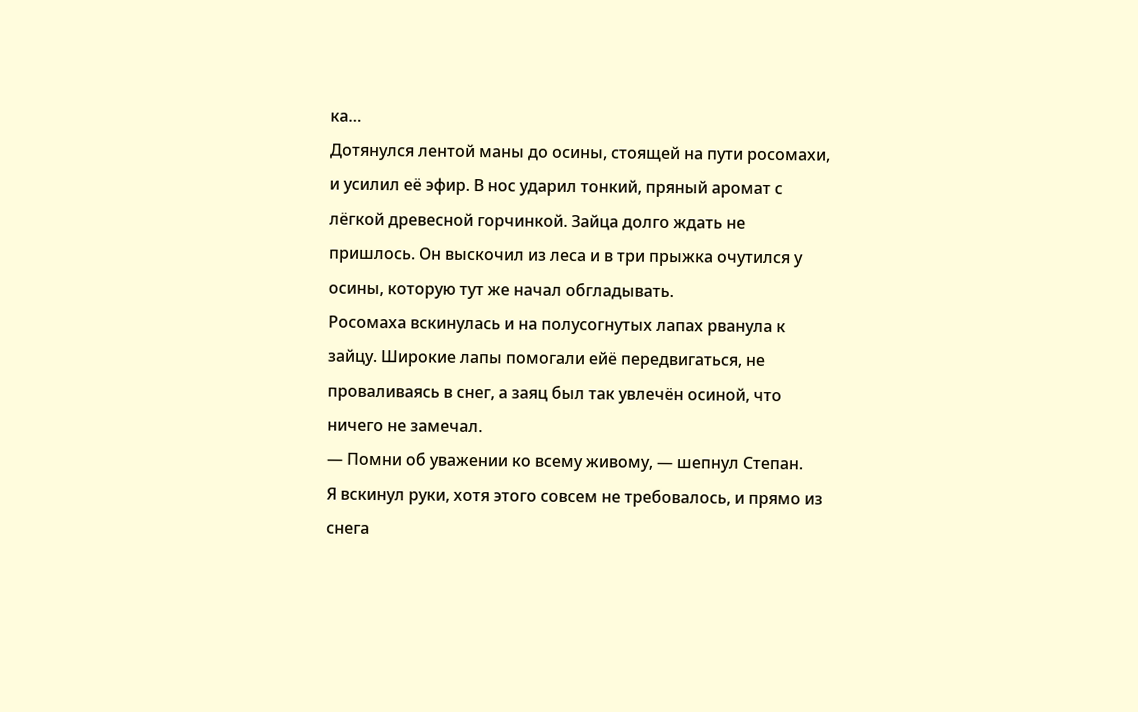ка…
Дотянулся лентой маны до осины, стоящей на пути росомахи, и усилил её эфир. В нос ударил тонкий, пряный аромат с лёгкой древесной горчинкой. Зайца долго ждать не пришлось. Он выскочил из леса и в три прыжка очутился у осины, которую тут же начал обгладывать.
Росомаха вскинулась и на полусогнутых лапах рванула к зайцу. Широкие лапы помогали ейё передвигаться, не проваливаясь в снег, а заяц был так увлечён осиной, что ничего не замечал.
— Помни об уважении ко всему живому, — шепнул Степан.
Я вскинул руки, хотя этого совсем не требовалось, и прямо из снега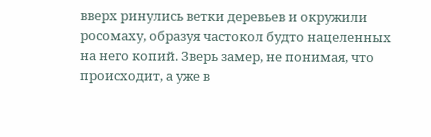вверх ринулись ветки деревьев и окружили росомаху, образуя частокол будто нацеленных на него копий. Зверь замер, не понимая, что происходит, а уже в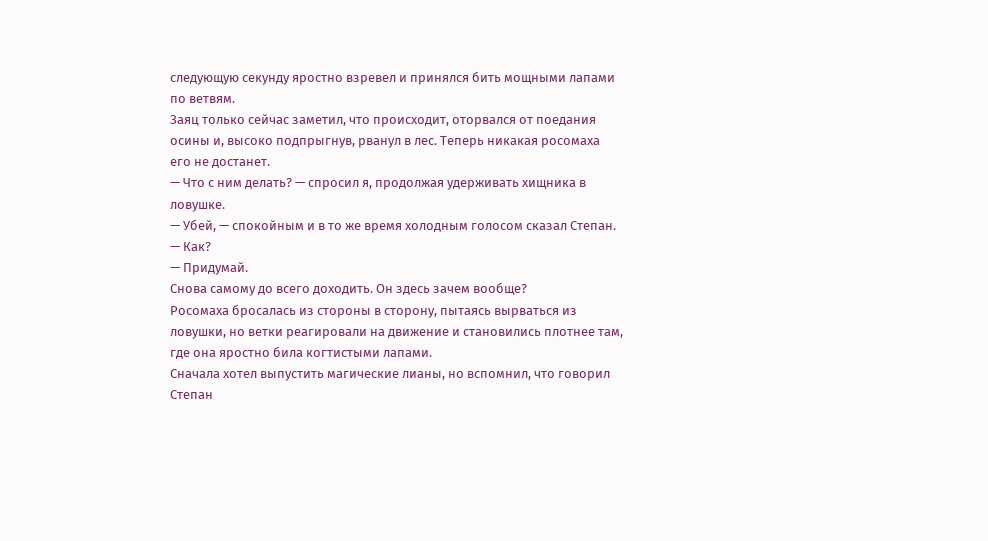следующую секунду яростно взревел и принялся бить мощными лапами по ветвям.
Заяц только сейчас заметил, что происходит, оторвался от поедания осины и, высоко подпрыгнув, рванул в лес. Теперь никакая росомаха его не достанет.
— Что с ним делать? — спросил я, продолжая удерживать хищника в ловушке.
— Убей, — спокойным и в то же время холодным голосом сказал Степан.
— Как?
— Придумай.
Снова самому до всего доходить. Он здесь зачем вообще?
Росомаха бросалась из стороны в сторону, пытаясь вырваться из ловушки, но ветки реагировали на движение и становились плотнее там, где она яростно била когтистыми лапами.
Сначала хотел выпустить магические лианы, но вспомнил, что говорил Степан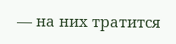— на них тратится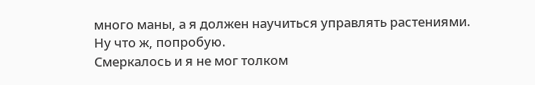много маны, а я должен научиться управлять растениями. Ну что ж, попробую.
Смеркалось и я не мог толком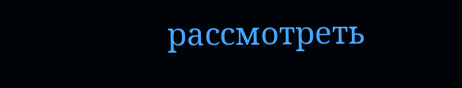рассмотреть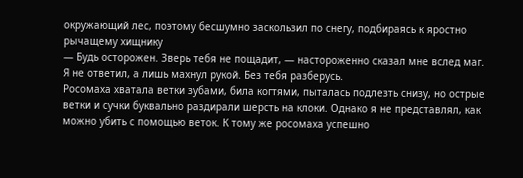окружающий лес, поэтому бесшумно заскользил по снегу, подбираясь к яростно рычащему хищнику
— Будь осторожен. Зверь тебя не пощадит, — настороженно сказал мне вслед маг.
Я не ответил, а лишь махнул рукой. Без тебя разберусь.
Росомаха хватала ветки зубами, била когтями, пыталась подлезть снизу, но острые ветки и сучки буквально раздирали шерсть на клоки. Однако я не представлял, как можно убить с помощью веток. К тому же росомаха успешно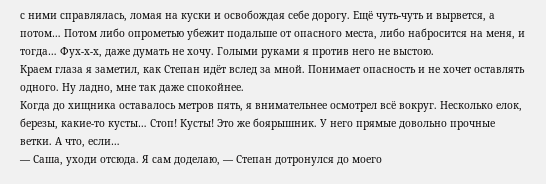с ними справлялась, ломая на куски и освобождая себе дорогу. Ещё чуть-чуть и вырвется, а потом… Потом либо опрометью убежит подальше от опасного места, либо набросится на меня, и тогда… Фух-х-х, даже думать не хочу. Голыми руками я против него не выстою.
Краем глаза я заметил, как Степан идёт вслед за мной. Понимает опасность и не хочет оставлять одного. Ну ладно, мне так даже спокойнее.
Когда до хищника оставалось метров пять, я внимательнее осмотрел всё вокруг. Несколько елок, березы, какие-то кусты… Стоп! Кусты! Это же боярышник. У него прямые довольно прочные ветки. А что, если…
— Саша, уходи отсюда. Я сам доделаю, — Степан дотронулся до моего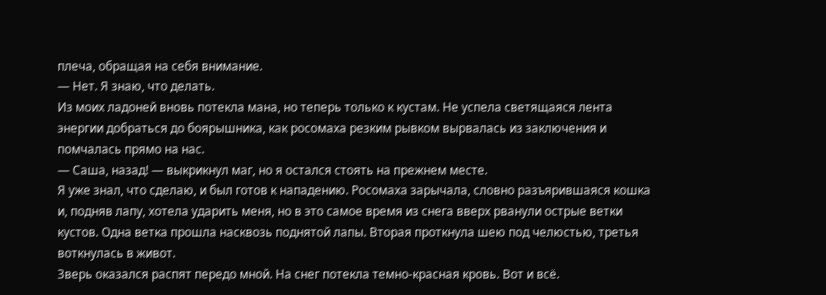плеча, обращая на себя внимание.
— Нет. Я знаю, что делать.
Из моих ладоней вновь потекла мана, но теперь только к кустам. Не успела светящаяся лента энергии добраться до боярышника, как росомаха резким рывком вырвалась из заключения и помчалась прямо на нас.
— Саша, назад! — выкрикнул маг, но я остался стоять на прежнем месте.
Я уже знал, что сделаю, и был готов к нападению. Росомаха зарычала, словно разъярившаяся кошка и, подняв лапу, хотела ударить меня, но в это самое время из снега вверх рванули острые ветки кустов. Одна ветка прошла насквозь поднятой лапы. Вторая проткнула шею под челюстью, третья воткнулась в живот.
Зверь оказался распят передо мной. На снег потекла темно-красная кровь. Вот и всё.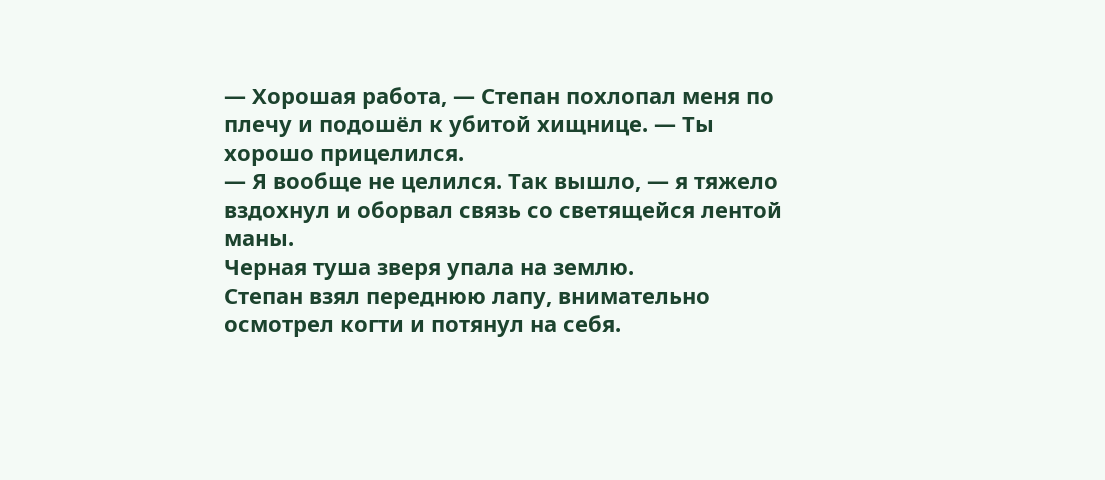— Хорошая работа, — Степан похлопал меня по плечу и подошёл к убитой хищнице. — Ты хорошо прицелился.
— Я вообще не целился. Так вышло, — я тяжело вздохнул и оборвал связь со светящейся лентой маны.
Черная туша зверя упала на землю.
Степан взял переднюю лапу, внимательно осмотрел когти и потянул на себя.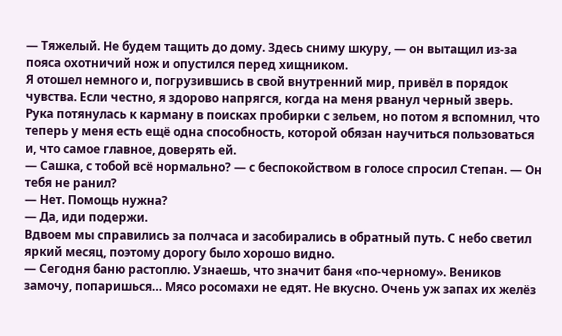— Тяжелый. Не будем тащить до дому. Здесь сниму шкуру, — он вытащил из-за пояса охотничий нож и опустился перед хищником.
Я отошел немного и, погрузившись в свой внутренний мир, привёл в порядок чувства. Если честно, я здорово напрягся, когда на меня рванул черный зверь. Рука потянулась к карману в поисках пробирки с зельем, но потом я вспомнил, что теперь у меня есть ещё одна способность, которой обязан научиться пользоваться и, что самое главное, доверять ей.
— Сашка, с тобой всё нормально? — с беспокойством в голосе спросил Степан. — Он тебя не ранил?
— Нет. Помощь нужна?
— Да, иди подержи.
Вдвоем мы справились за полчаса и засобирались в обратный путь. С небо светил яркий месяц, поэтому дорогу было хорошо видно.
— Сегодня баню растоплю. Узнаешь, что значит баня «по-черному». Веников замочу, попаришься… Мясо росомахи не едят. Не вкусно. Очень уж запах их желёз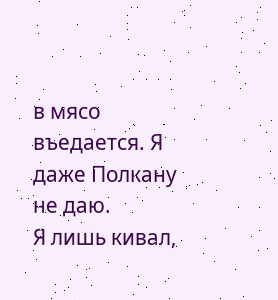в мясо въедается. Я даже Полкану не даю.
Я лишь кивал,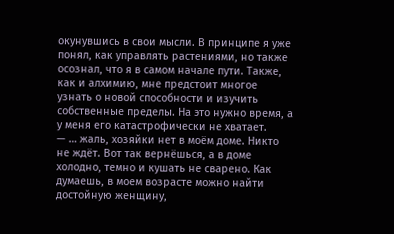окунувшись в свои мысли. В принципе я уже понял, как управлять растениями, но также осознал, что я в самом начале пути. Также, как и алхимию, мне предстоит многое узнать о новой способности и изучить собственные пределы. На это нужно время, а у меня его катастрофически не хватает.
— … жаль, хозяйки нет в моём доме. Никто не ждёт. Вот так вернёшься, а в доме холодно, темно и кушать не сварено. Как думаешь, в моем возрасте можно найти достойную женщину,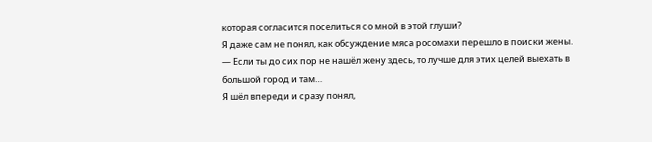которая согласится поселиться со мной в этой глуши?
Я даже сам не понял, как обсуждение мяса росомахи перешло в поиски жены.
— Если ты до сих пор не нашёл жену здесь, то лучше для этих целей выехать в большой город и там…
Я шёл впереди и сразу понял,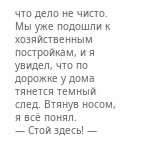что дело не чисто. Мы уже подошли к хозяйственным постройкам, и я увидел, что по дорожке у дома тянется темный след. Втянув носом, я всё понял.
— Стой здесь! —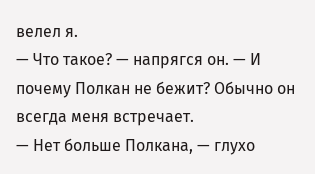велел я.
— Что такое? — напрягся он. — И почему Полкан не бежит? Обычно он всегда меня встречает.
— Нет больше Полкана, — глухо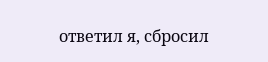ответил я, сбросил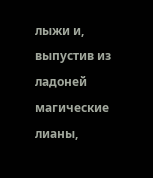лыжи и, выпустив из ладоней магические лианы,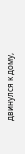двинулся к дому,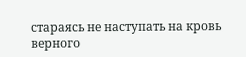стараясь не наступать на кровь верного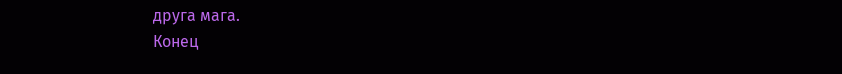друга мага.
Конец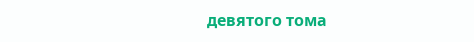девятого тома